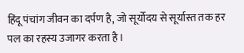हिंदू पंचांग जीवन का दर्पण है, जो सूर्योदय से सूर्यास्त तक हर पल का रहस्य उजागर करता है।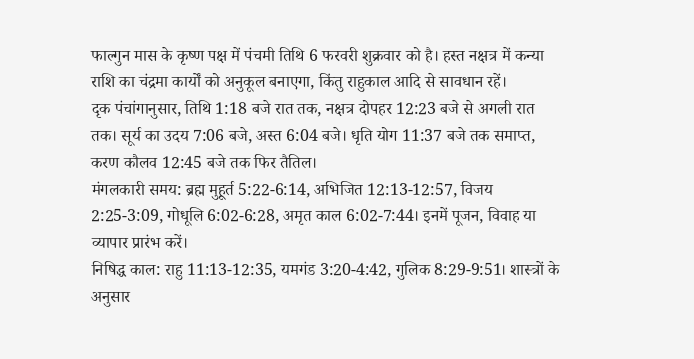फाल्गुन मास के कृष्ण पक्ष में पंचमी तिथि 6 फरवरी शुक्रवार को है। हस्त नक्षत्र में कन्या राशि का चंद्रमा कार्यों को अनुकूल बनाएगा, किंतु राहुकाल आदि से सावधान रहें।
दृक पंचांगानुसार, तिथि 1:18 बजे रात तक, नक्षत्र दोपहर 12:23 बजे से अगली रात तक। सूर्य का उदय 7:06 बजे, अस्त 6:04 बजे। धृति योग 11:37 बजे तक समाप्त, करण कौलव 12:45 बजे तक फिर तैतिल।
मंगलकारी समय: ब्रह्म मुहूर्त 5:22-6:14, अभिजित 12:13-12:57, विजय 2:25-3:09, गोधूलि 6:02-6:28, अमृत काल 6:02-7:44। इनमें पूजन, विवाह या व्यापार प्रारंभ करें।
निषिद्ध काल: राहु 11:13-12:35, यमगंड 3:20-4:42, गुलिक 8:29-9:51। शास्त्रों के अनुसार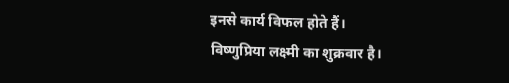इनसे कार्य विफल होते हैं।
विष्णुप्रिया लक्ष्मी का शुक्रवार है।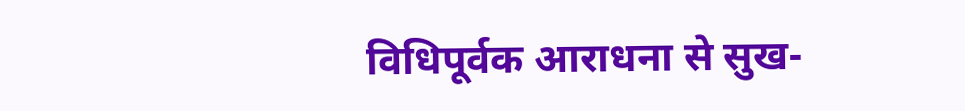विधिपूर्वक आराधना से सुख-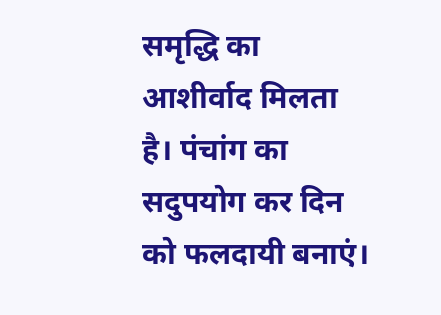समृद्धि का आशीर्वाद मिलता है। पंचांग का सदुपयोग कर दिन को फलदायी बनाएं।